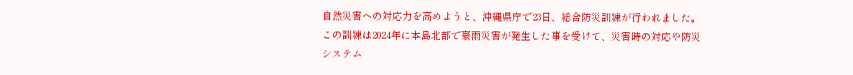自然災害への対応力を高めようと、沖縄県庁で23日、総合防災訓練が行われました。
この訓練は2024年に本島北部で豪雨災害が発生した事を受けて、災害時の対応や防災システム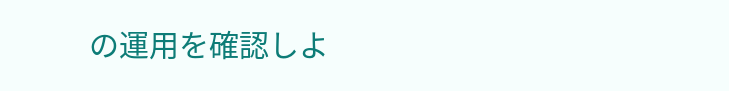の運用を確認しよ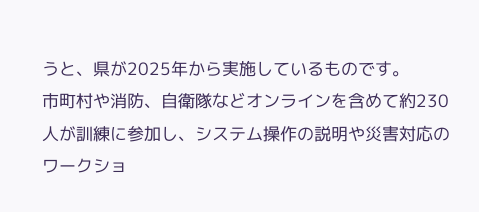うと、県が2025年から実施しているものです。
市町村や消防、自衛隊などオンラインを含めて約230人が訓練に参加し、システム操作の説明や災害対応のワークショ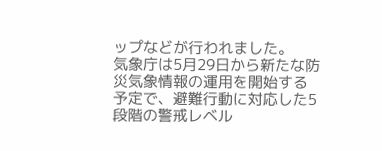ップなどが行われました。
気象庁は5月29日から新たな防災気象情報の運用を開始する予定で、避難行動に対応した5段階の警戒レベル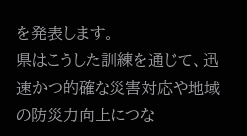を発表します。
県はこうした訓練を通じて、迅速かつ的確な災害対応や地域の防災力向上につな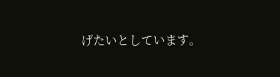げたいとしています。